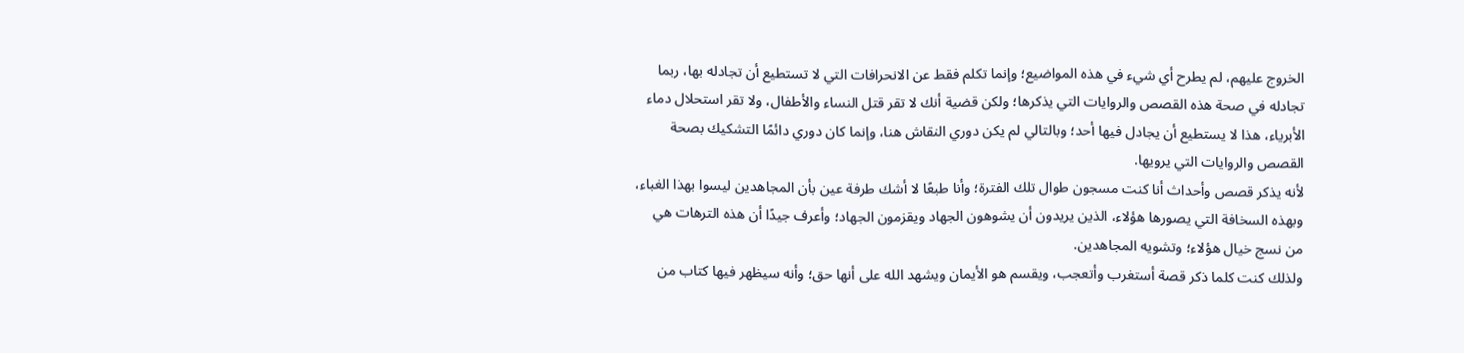الخروج عليهم، لم يطرح أي شيء في هذه المواضيع؛ وإنما تكلم فقط عن الانحرافات التي لا تستطيع أن تجادله بها، ربما تجادله في صحة هذه القصص والروايات التي يذكرها؛ ولكن قضية أنك لا تقر قتل النساء والأطفال، ولا تقر استحلال دماء الأبرياء، هذا لا يستطيع أن يجادل فيها أحد؛ وبالتالي لم يكن دوري النقاش هنا، وإنما كان دوري دائمًا التشكيك بصحة القصص والروايات التي يرويها.
لأنه يذكر قصص وأحداث أنا كنت مسجون طوال تلك الفترة؛ وأنا طبعًا لا أشك طرفة عين بأن المجاهدين ليسوا بهذا الغباء، وبهذه السخافة التي يصورها هؤلاء، الذين يريدون أن يشوهون الجهاد ويقزمون الجهاد؛ وأعرف جيدًا أن هذه الترهات هي من نسج خيال هؤلاء؛ وتشويه المجاهدين.
ولذلك كنت كلما ذكر قصة أستغرب وأتعجب، ويقسم هو الأيمان ويشهد الله على أنها حق؛ وأنه سيظهر فيها كتاب من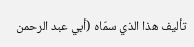تأليف هذا الذي سمّاه (أبي عبد الرحمن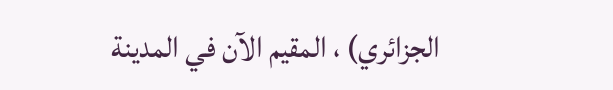الجزائري) ، المقيم الآن في المدينة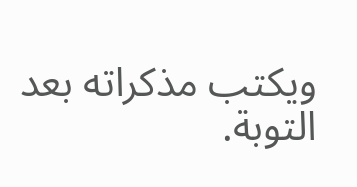ويكتب مذكراته بعد التوبة.